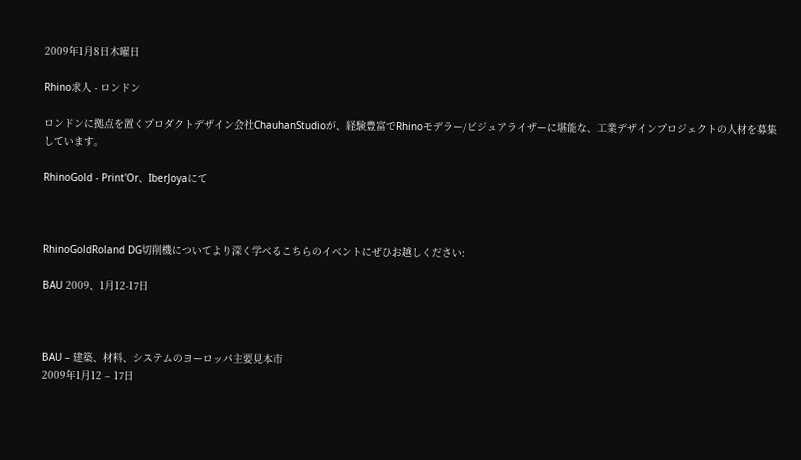2009年1月8日木曜日

Rhino求人 - ロンドン

ロンドンに拠点を置くプロダクトデザイン会社ChauhanStudioが、経験豊富でRhinoモデラー/ビジュアライザーに堪能な、工業デザインプロジェクトの人材を募集しています。

RhinoGold - Print'Or、IberJoyaにて



RhinoGoldRoland DG切削機についてより深く学べるこちらのイベントにぜひお越しください:

BAU 2009、1月12-17日



BAU – 建築、材料、システムのヨーロッパ主要見本市
2009年1月12 – 17日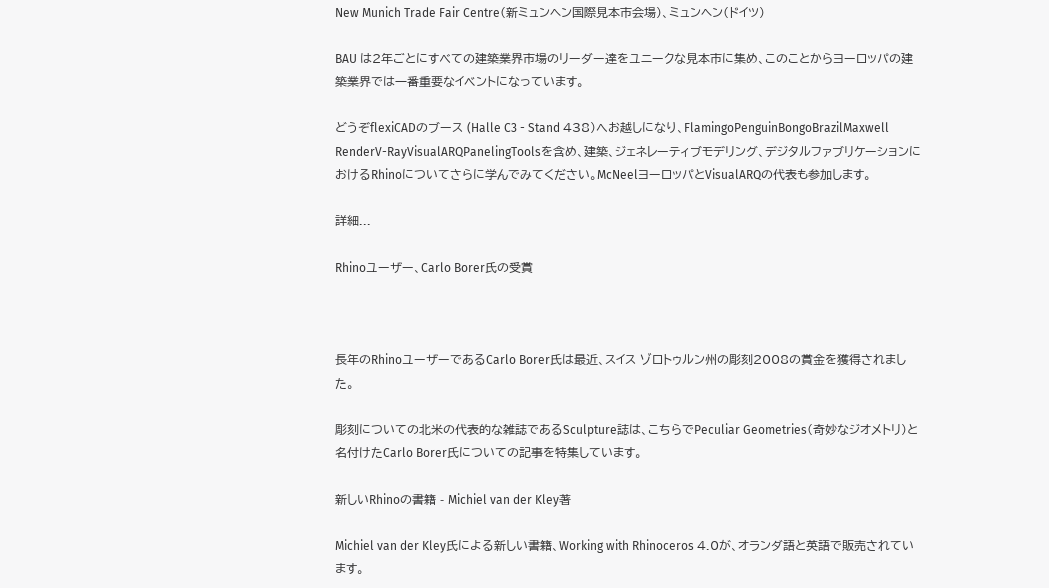New Munich Trade Fair Centre(新ミュンヘン国際見本市会場)、ミュンヘン(ドイツ)

BAU は2年ごとにすべての建築業界市場のリーダー達をユニークな見本市に集め、このことからヨーロッパの建築業界では一番重要なイベントになっています。

どうぞflexiCADのブース (Halle C3 - Stand 438)へお越しになり、FlamingoPenguinBongoBrazilMaxwell RenderV-RayVisualARQPanelingToolsを含め、建築、ジェネレーティブモデリング、デジタルファブリケーションにおけるRhinoについてさらに学んでみてください。McNeelヨーロッパとVisualARQの代表も参加します。

詳細...

Rhinoユーザー、Carlo Borer氏の受賞



長年のRhinoユーザーであるCarlo Borer氏は最近、スイス ゾロトゥルン州の彫刻2008の賞金を獲得されました。

彫刻についての北米の代表的な雑誌であるSculpture誌は、こちらでPeculiar Geometries(奇妙なジオメトリ)と名付けたCarlo Borer氏についての記事を特集しています。

新しいRhinoの書籍 - Michiel van der Kley著

Michiel van der Kley氏による新しい書籍、Working with Rhinoceros 4.0が、オランダ語と英語で販売されています。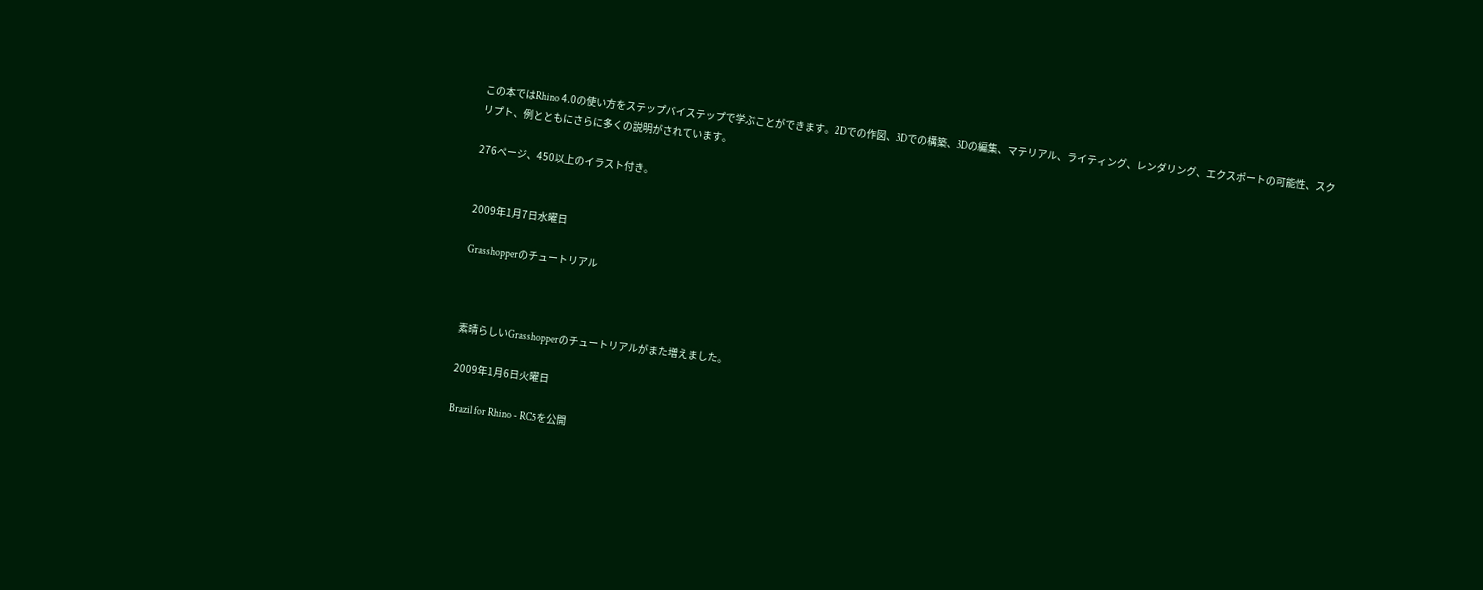この本ではRhino 4.0の使い方をステップバイステップで学ぶことができます。2Dでの作図、3Dでの構築、3Dの編集、マテリアル、ライティング、レンダリング、エクスポートの可能性、スクリプト、例とともにさらに多くの説明がされています。

276ページ、450以上のイラスト付き。


2009年1月7日水曜日

Grasshopperのチュートリアル



素晴らしいGrasshopperのチュートリアルがまた増えました。

2009年1月6日火曜日

Brazil for Rhino - RC5を公開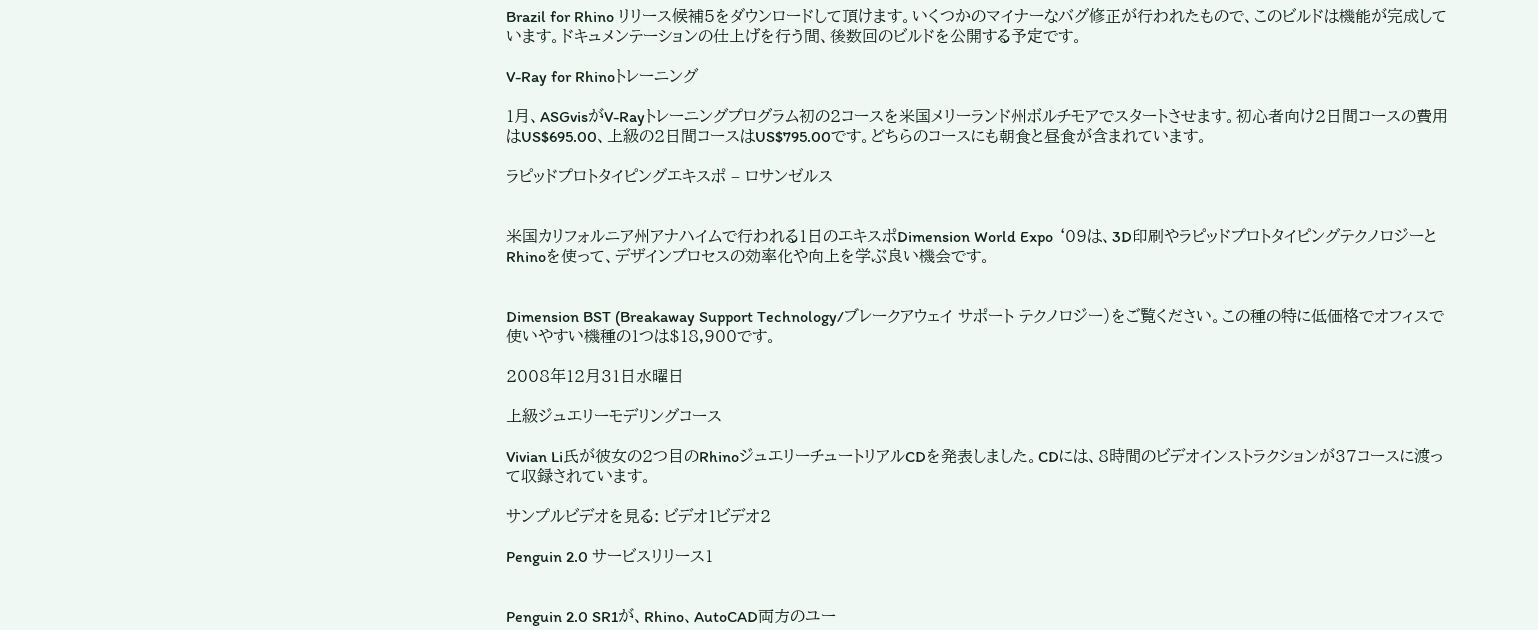Brazil for Rhino リリース候補5をダウンロードして頂けます。いくつかのマイナーなバグ修正が行われたもので、このビルドは機能が完成しています。ドキュメンテーションの仕上げを行う間、後数回のビルドを公開する予定です。

V-Ray for Rhinoトレーニング

1月、ASGvisがV-Rayトレーニングプログラム初の2コースを米国メリーランド州ボルチモアでスタートさせます。初心者向け2日間コースの費用はUS$695.00、上級の2日間コースはUS$795.00です。どちらのコースにも朝食と昼食が含まれています。

ラピッドプロトタイピングエキスポ – ロサンゼルス


米国カリフォルニア州アナハイムで行われる1日のエキスポDimension World Expo ‘09は、3D印刷やラピッドプロトタイピングテクノロジーとRhinoを使って、デザインプロセスの効率化や向上を学ぶ良い機会です。


Dimension BST (Breakaway Support Technology/ブレークアウェイ サポート テクノロジー)をご覧ください。この種の特に低価格でオフィスで使いやすい機種の1つは$18,900です。

2008年12月31日水曜日

上級ジュエリーモデリングコース

Vivian Li氏が彼女の2つ目のRhinoジュエリーチュートリアルCDを発表しました。CDには、8時間のビデオインストラクションが37コースに渡って収録されています。

サンプルビデオを見る: ビデオ1ビデオ2

Penguin 2.0 サービスリリース1


Penguin 2.0 SR1が、Rhino、AutoCAD両方のユー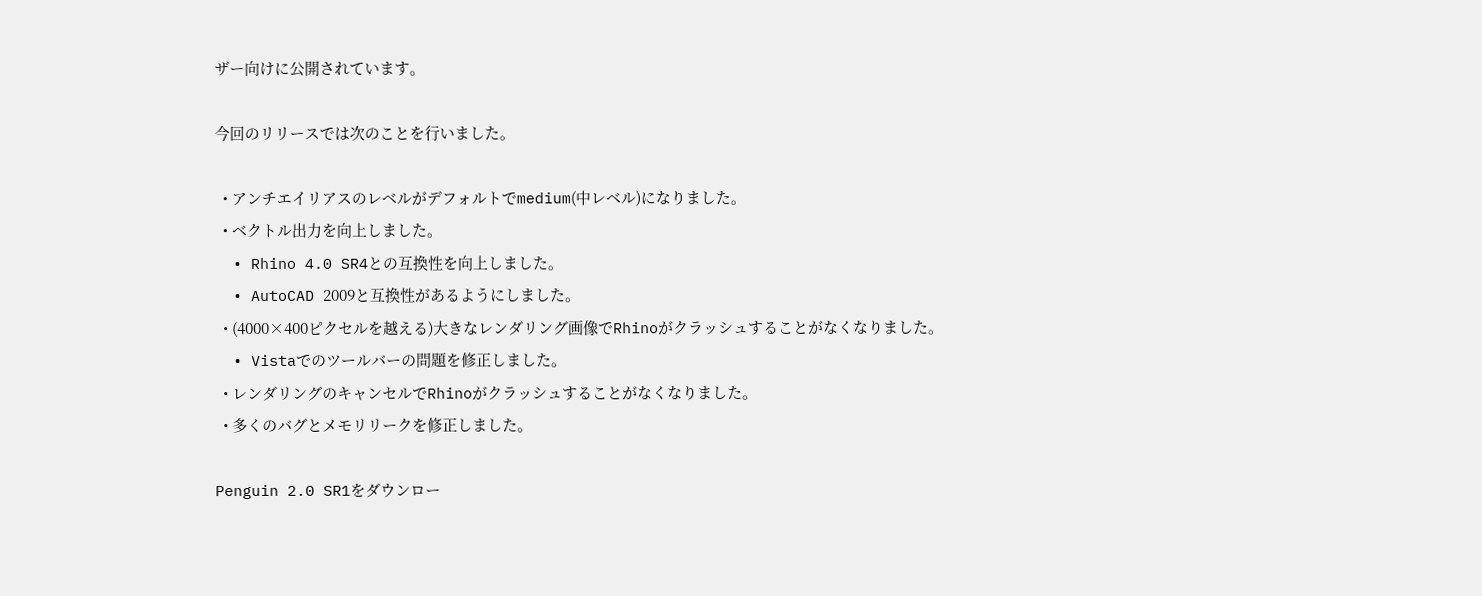ザー向けに公開されています。

今回のリリースでは次のことを行いました。

  • アンチエイリアスのレベルがデフォルトでmedium(中レベル)になりました。
  • ベクトル出力を向上しました。
  • Rhino 4.0 SR4との互換性を向上しました。
  • AutoCAD 2009と互換性があるようにしました。
  • (4000×400ピクセルを越える)大きなレンダリング画像でRhinoがクラッシュすることがなくなりました。
  • Vistaでのツールバーの問題を修正しました。
  • レンダリングのキャンセルでRhinoがクラッシュすることがなくなりました。
  • 多くのバグとメモリリークを修正しました。

Penguin 2.0 SR1をダウンロー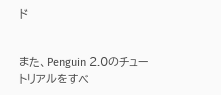ド


また、Penguin 2.0のチュートリアルをすべ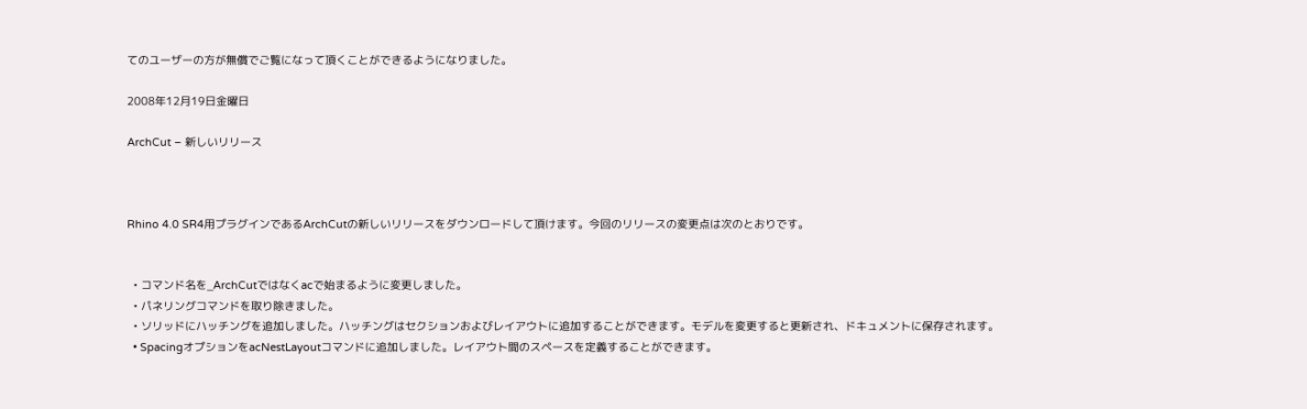てのユーザーの方が無償でご覧になって頂くことができるようになりました。

2008年12月19日金曜日

ArchCut – 新しいリリース



Rhino 4.0 SR4用プラグインであるArchCutの新しいリリースをダウンロードして頂けます。今回のリリースの変更点は次のとおりです。


  • コマンド名を_ArchCutではなくacで始まるように変更しました。
  • パネリングコマンドを取り除きました。
  • ソリッドにハッチングを追加しました。ハッチングはセクションおよびレイアウトに追加することができます。モデルを変更すると更新され、ドキュメントに保存されます。
  • SpacingオプションをacNestLayoutコマンドに追加しました。レイアウト間のスペースを定義することができます。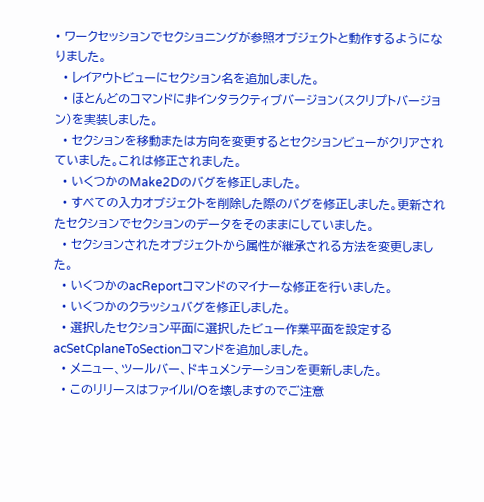• ワークセッションでセクショニングが参照オブジェクトと動作するようになりました。
  • レイアウトビューにセクション名を追加しました。
  • ほとんどのコマンドに非インタラクティブバージョン(スクリプトバージョン)を実装しました。
  • セクションを移動または方向を変更するとセクションビューがクリアされていました。これは修正されました。
  • いくつかのMake2Dのバグを修正しました。
  • すべての入力オブジェクトを削除した際のバグを修正しました。更新されたセクションでセクションのデータをそのままにしていました。
  • セクションされたオブジェクトから属性が継承される方法を変更しました。
  • いくつかのacReportコマンドのマイナーな修正を行いました。
  • いくつかのクラッシュバグを修正しました。
  • 選択したセクション平面に選択したビュー作業平面を設定するacSetCplaneToSectionコマンドを追加しました。
  • メニュー、ツールバー、ドキュメンテーションを更新しました。
  • このリリースはファイルI/Oを壊しますのでご注意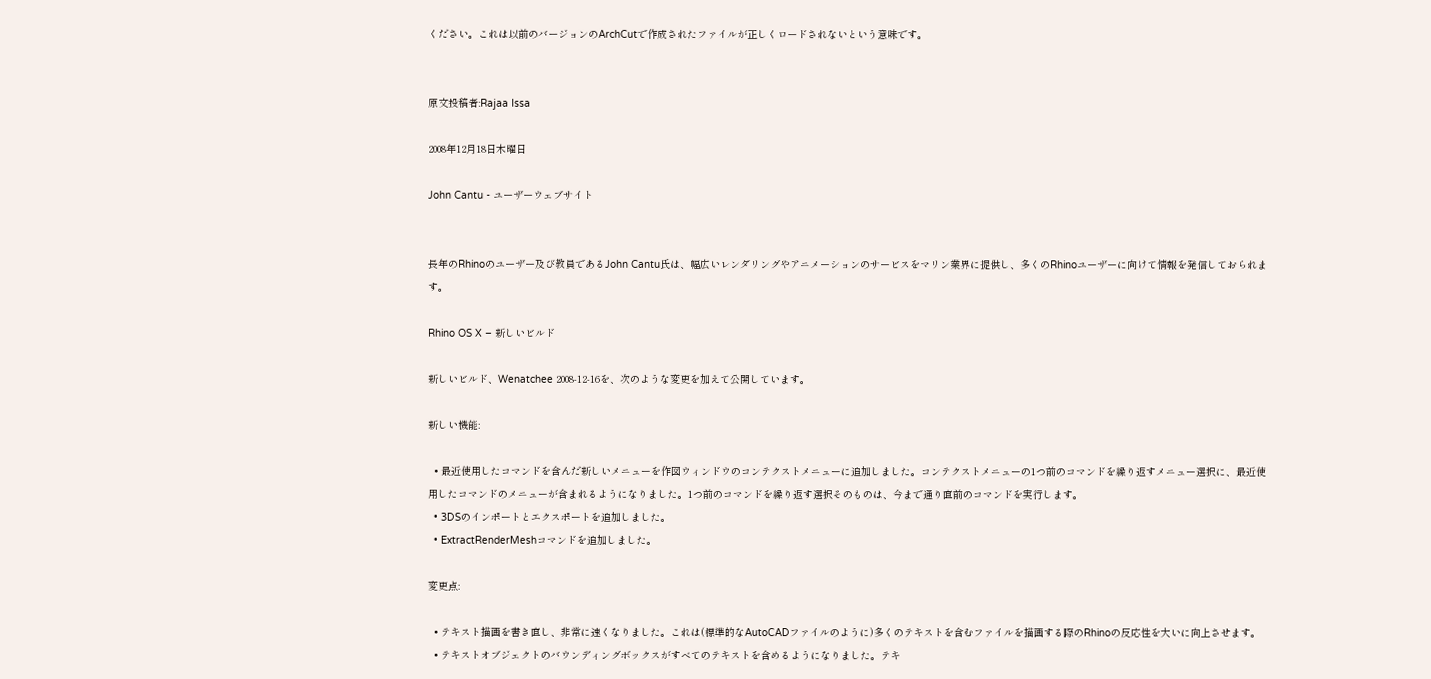ください。これは以前のバージョンのArchCutで作成されたファイルが正しくロードされないという意味です。


原文投稿者:Rajaa Issa

2008年12月18日木曜日

John Cantu - ユーザーウェブサイト


長年のRhinoのユーザー及び教員であるJohn Cantu氏は、幅広いレンダリングやアニメーションのサービスをマリン業界に提供し、多くのRhinoユーザーに向けて情報を発信しておられます。

Rhino OS X – 新しいビルド

新しいビルド、Wenatchee 2008-12-16を、次のような変更を加えて公開しています。

新しい機能:

  • 最近使用したコマンドを含んだ新しいメニューを作図ウィンドウのコンテクストメニューに追加しました。コンテクストメニューの1つ前のコマンドを繰り返すメニュー選択に、最近使用したコマンドのメニューが含まれるようになりました。1つ前のコマンドを繰り返す選択そのものは、今まで通り直前のコマンドを実行します。
  • 3DSのインポートとエクスポートを追加しました。
  • ExtractRenderMeshコマンドを追加しました。

変更点:

  • テキスト描画を書き直し、非常に速くなりました。これは(標準的なAutoCADファイルのように)多くのテキストを含むファイルを描画する際のRhinoの反応性を大いに向上させます。
  • テキストオブジェクトのバウンディングボックスがすべてのテキストを含めるようになりました。テキ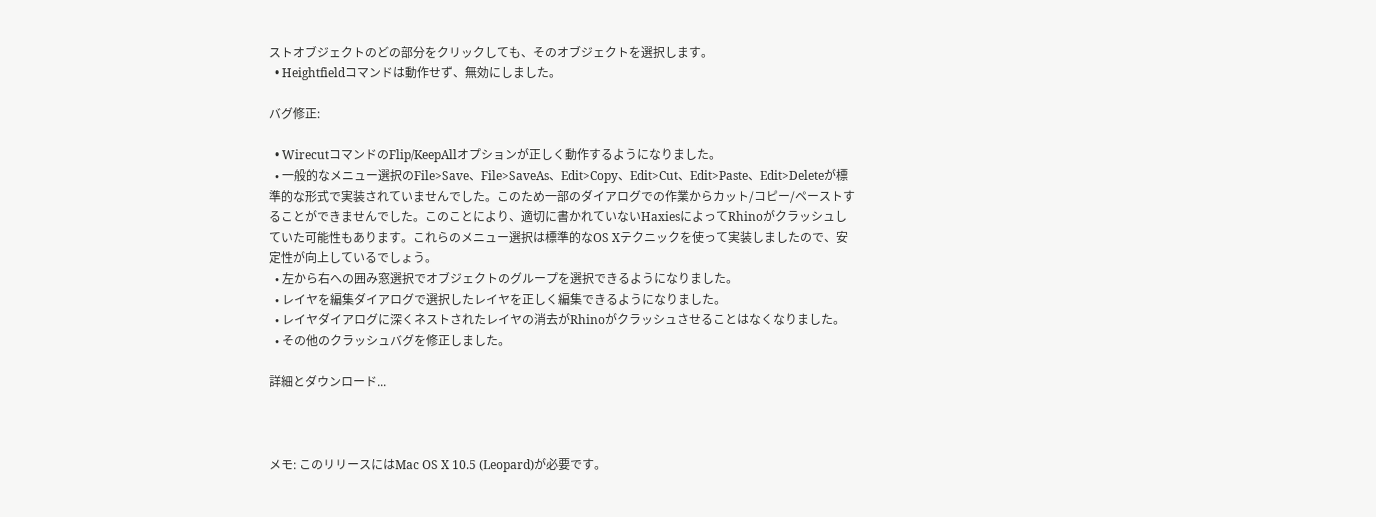ストオブジェクトのどの部分をクリックしても、そのオブジェクトを選択します。
  • Heightfieldコマンドは動作せず、無効にしました。

バグ修正:

  • WirecutコマンドのFlip/KeepAllオプションが正しく動作するようになりました。
  • 一般的なメニュー選択のFile>Save、File>SaveAs、Edit>Copy、Edit>Cut、Edit>Paste、Edit>Deleteが標準的な形式で実装されていませんでした。このため一部のダイアログでの作業からカット/コピー/ペーストすることができませんでした。このことにより、適切に書かれていないHaxiesによってRhinoがクラッシュしていた可能性もあります。これらのメニュー選択は標準的なOS Xテクニックを使って実装しましたので、安定性が向上しているでしょう。
  • 左から右への囲み窓選択でオブジェクトのグループを選択できるようになりました。
  • レイヤを編集ダイアログで選択したレイヤを正しく編集できるようになりました。
  • レイヤダイアログに深くネストされたレイヤの消去がRhinoがクラッシュさせることはなくなりました。
  • その他のクラッシュバグを修正しました。

詳細とダウンロード...



メモ: このリリースにはMac OS X 10.5 (Leopard)が必要です。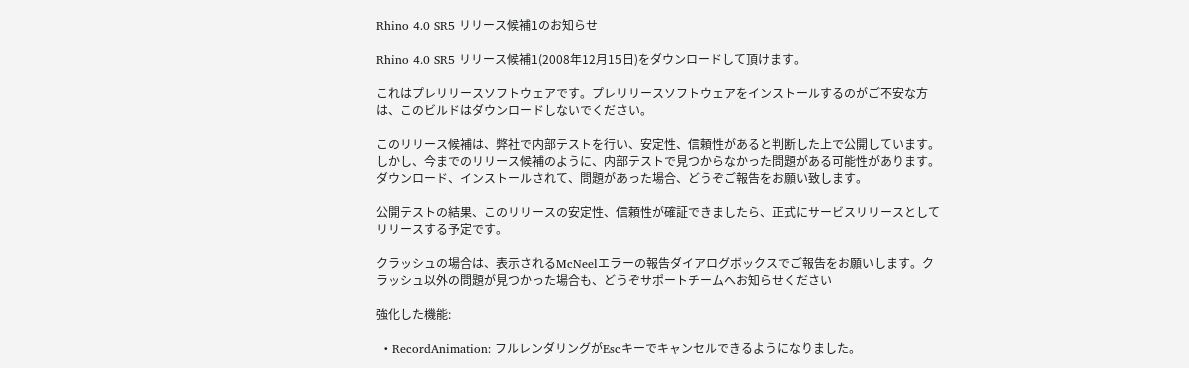Rhino 4.0 SR5 リリース候補1のお知らせ

Rhino 4.0 SR5 リリース候補1(2008年12月15日)をダウンロードして頂けます。

これはプレリリースソフトウェアです。プレリリースソフトウェアをインストールするのがご不安な方は、このビルドはダウンロードしないでください。

このリリース候補は、弊社で内部テストを行い、安定性、信頼性があると判断した上で公開しています。しかし、今までのリリース候補のように、内部テストで見つからなかった問題がある可能性があります。ダウンロード、インストールされて、問題があった場合、どうぞご報告をお願い致します。

公開テストの結果、このリリースの安定性、信頼性が確証できましたら、正式にサービスリリースとしてリリースする予定です。

クラッシュの場合は、表示されるMcNeelエラーの報告ダイアログボックスでご報告をお願いします。クラッシュ以外の問題が見つかった場合も、どうぞサポートチームへお知らせください

強化した機能:

  • RecordAnimation: フルレンダリングがEscキーでキャンセルできるようになりました。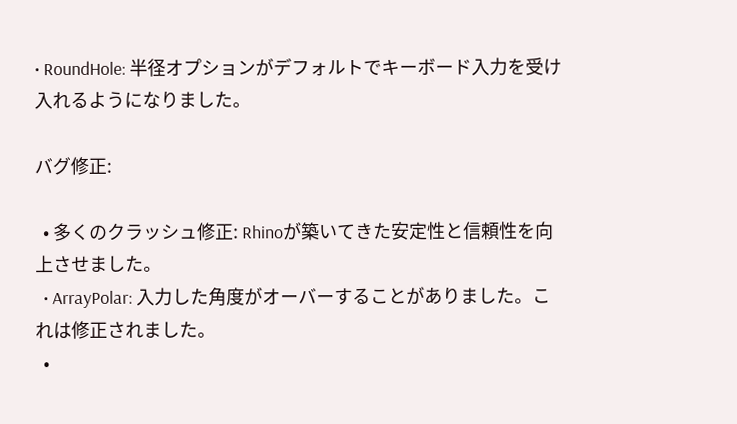• RoundHole: 半径オプションがデフォルトでキーボード入力を受け入れるようになりました。

バグ修正:

  • 多くのクラッシュ修正: Rhinoが築いてきた安定性と信頼性を向上させました。
  • ArrayPolar: 入力した角度がオーバーすることがありました。これは修正されました。
  •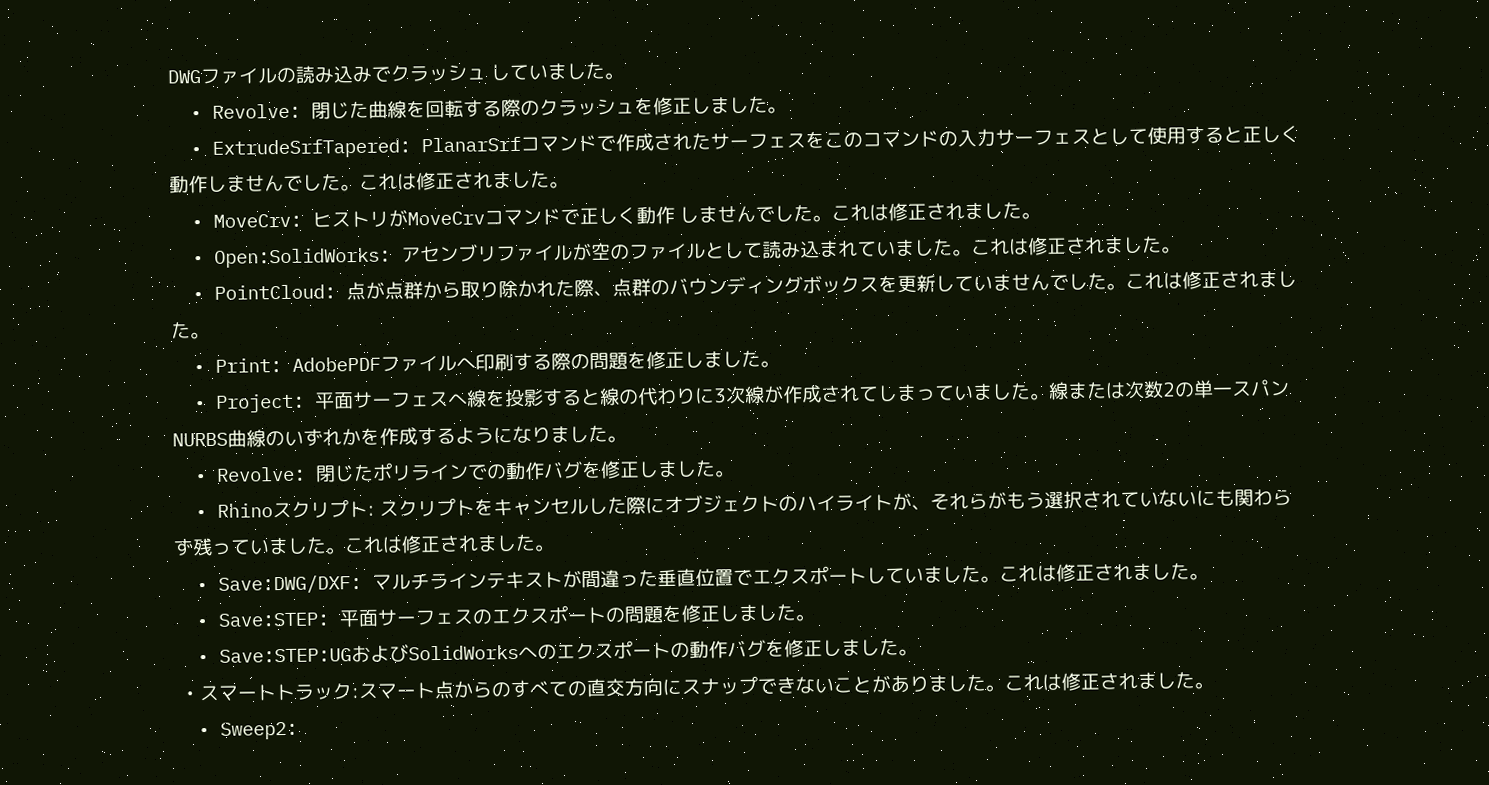DWGファイルの読み込みでクラッシュ していました。
  • Revolve: 閉じた曲線を回転する際のクラッシュを修正しました。
  • ExtrudeSrfTapered: PlanarSrfコマンドで作成されたサーフェスをこのコマンドの入力サーフェスとして使用すると正しく動作しませんでした。これは修正されました。
  • MoveCrv: ヒストリがMoveCrvコマンドで正しく動作 しませんでした。これは修正されました。
  • Open:SolidWorks: アセンブリファイルが空のファイルとして読み込まれていました。これは修正されました。
  • PointCloud: 点が点群から取り除かれた際、点群のバウンディングボックスを更新していませんでした。これは修正されました。
  • Print: AdobePDFファイルへ印刷する際の問題を修正しました。
  • Project: 平面サーフェスへ線を投影すると線の代わりに3次線が作成されてしまっていました。線または次数2の単一スパンNURBS曲線のいずれかを作成するようになりました。
  • Revolve: 閉じたポリラインでの動作バグを修正しました。
  • Rhinoスクリプト: スクリプトをキャンセルした際にオブジェクトのハイライトが、それらがもう選択されていないにも関わらず残っていました。これは修正されました。
  • Save:DWG/DXF: マルチラインテキストが間違った垂直位置でエクスポートしていました。これは修正されました。
  • Save:STEP: 平面サーフェスのエクスポートの問題を修正しました。
  • Save:STEP:UGおよびSolidWorksへのエクスポートの動作バグを修正しました。
  • スマートトラック:スマート点からのすべての直交方向にスナップできないことがありました。これは修正されました。
  • Sweep2: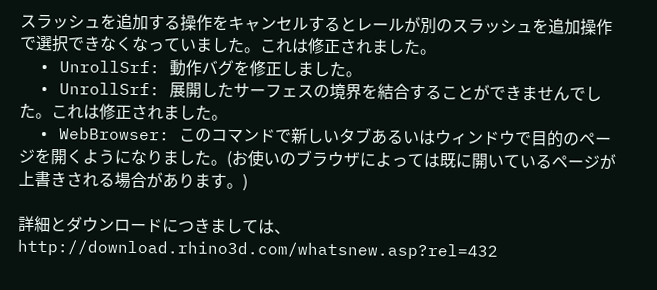スラッシュを追加する操作をキャンセルするとレールが別のスラッシュを追加操作で選択できなくなっていました。これは修正されました。
  • UnrollSrf: 動作バグを修正しました。
  • UnrollSrf: 展開したサーフェスの境界を結合することができませんでした。これは修正されました。
  • WebBrowser: このコマンドで新しいタブあるいはウィンドウで目的のページを開くようになりました。(お使いのブラウザによっては既に開いているページが上書きされる場合があります。)

詳細とダウンロードにつきましては、http://download.rhino3d.com/whatsnew.asp?rel=432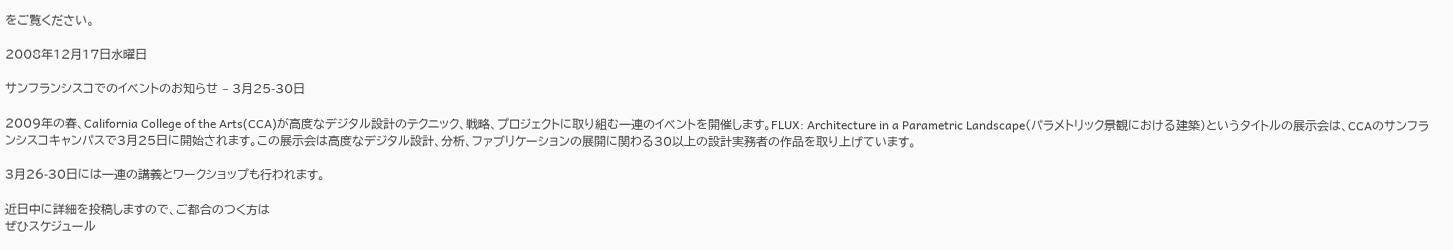をご覧ください。

2008年12月17日水曜日

サンフランシスコでのイベントのお知らせ – 3月25-30日

2009年の春、California College of the Arts(CCA)が高度なデジタル設計のテクニック、戦略、プロジェクトに取り組む一連のイベントを開催します。FLUX: Architecture in a Parametric Landscape(パラメトリック景観における建築)というタイトルの展示会は、CCAのサンフランシスコキャンパスで3月25日に開始されます。この展示会は高度なデジタル設計、分析、ファブリケーションの展開に関わる30以上の設計実務者の作品を取り上げています。

3月26-30日には一連の講義とワークショップも行われます。

近日中に詳細を投稿しますので、ご都合のつく方は
ぜひスケジュール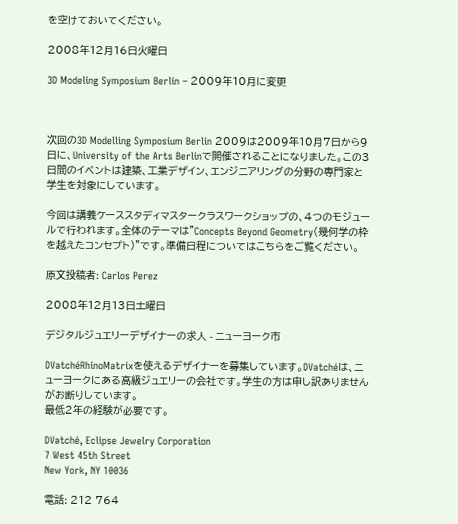を空けておいてください。

2008年12月16日火曜日

3D Modeling Symposium Berlin – 2009年10月に変更



次回の3D Modelling Symposium Berlin 2009は2009年10月7日から9日に、University of the Arts Berlinで開催されることになりました。この3日間のイベントは建築、工業デザイン、エンジニアリングの分野の専門家と学生を対象にしています。

今回は講義ケーススタディマスタークラスワークショップの、4つのモジュールで行われます。全体のテーマは"Concepts Beyond Geometry(幾何学の枠を越えたコンセプト)"です。準備日程についてはこちらをご覧ください。

原文投稿者: Carlos Perez

2008年12月13日土曜日

デジタルジュエリーデザイナーの求人 - ニューヨーク市

DVatchéRhinoMatrixを使えるデザイナーを募集しています。DVatchéは、ニューヨークにある高級ジュエリーの会社です。学生の方は申し訳ありませんがお断りしています。
最低2年の経験が必要です。

DVatché, Eclipse Jewelry Corporation
7 West 45th Street
New York, NY 10036

電話: 212 764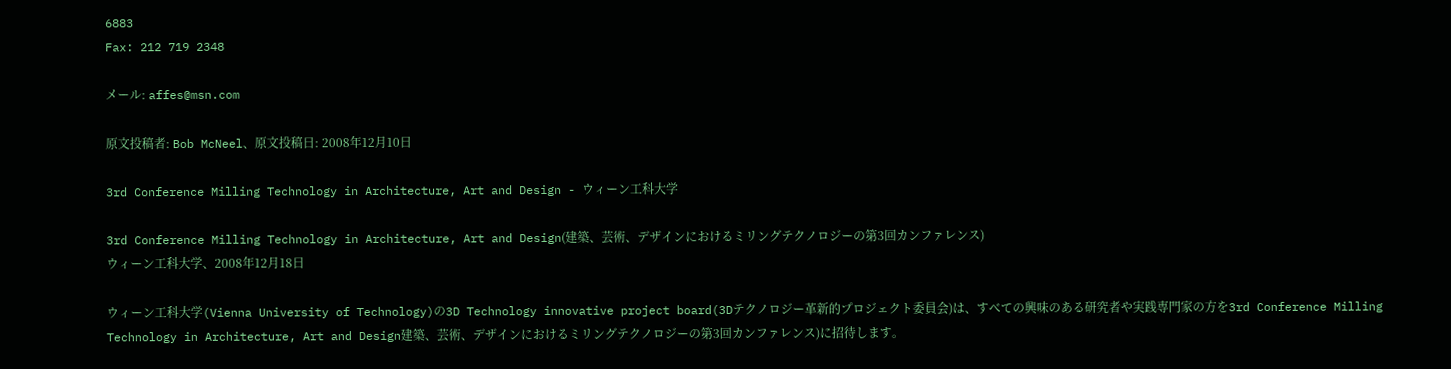6883
Fax: 212 719 2348

メール: affes@msn.com

原文投稿者: Bob McNeel、原文投稿日: 2008年12月10日

3rd Conference Milling Technology in Architecture, Art and Design - ウィーン工科大学

3rd Conference Milling Technology in Architecture, Art and Design(建築、芸術、デザインにおけるミリングテクノロジーの第3回カンファレンス)
ウィーン工科大学、2008年12月18日

ウィーン工科大学(Vienna University of Technology)の3D Technology innovative project board(3Dテクノロジー革新的プロジェクト委員会)は、すべての興味のある研究者や実践専門家の方を3rd Conference Milling Technology in Architecture, Art and Design建築、芸術、デザインにおけるミリングテクノロジーの第3回カンファレンス)に招待します。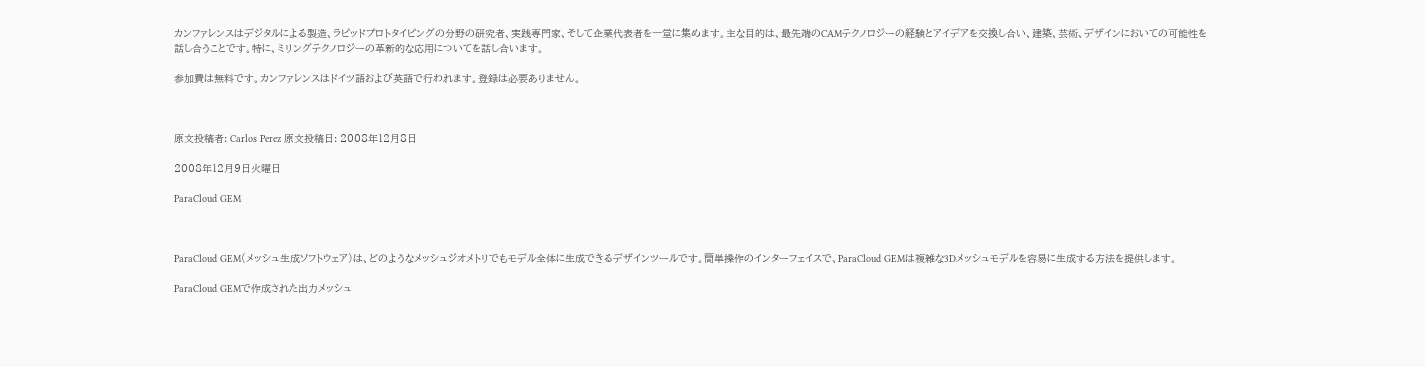カンファレンスはデジタルによる製造、ラピッドプロトタイピングの分野の研究者、実践専門家、そして企業代表者を一堂に集めます。主な目的は、最先端のCAMテクノロジーの経験とアイデアを交換し合い、建築、芸術、デザインにおいての可能性を話し合うことです。特に、ミリングテクノロジーの革新的な応用についてを話し合います。

参加費は無料です。カンファレンスはドイツ語および英語で行われます。登録は必要ありません。



原文投稿者: Carlos Perez 原文投稿日: 2008年12月8日

2008年12月9日火曜日

ParaCloud GEM



ParaCloud GEM(メッシュ生成ソフトウェア)は、どのようなメッシュジオメトリでもモデル全体に生成できるデザインツールです。簡単操作のインターフェイスで、ParaCloud GEMは複雑な3Dメッシュモデルを容易に生成する方法を提供します。

ParaCloud GEMで作成された出力メッシュ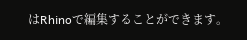はRhinoで編集することができます。